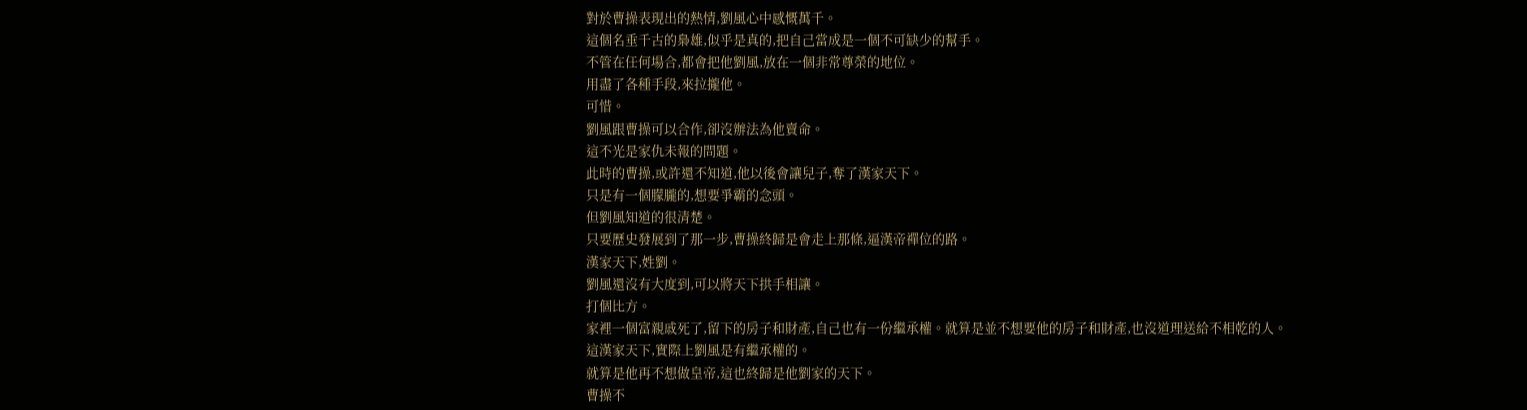對於曹操表現出的熱情,劉風心中感慨萬千。
這個名垂千古的梟雄,似乎是真的,把自己當成是一個不可缺少的幫手。
不管在任何場合,都會把他劉風,放在一個非常尊榮的地位。
用盡了各種手段,來拉攏他。
可惜。
劉風跟曹操可以合作,卻沒辦法為他賣命。
這不光是家仇未報的問題。
此時的曹操,或許還不知道,他以後會讓兒子,奪了漢家天下。
只是有一個朦朧的,想要爭霸的念頭。
但劉風知道的很清楚。
只要歷史發展到了那一步,曹操終歸是會走上那條,逼漢帝禪位的路。
漢家天下,姓劉。
劉風還沒有大度到,可以將天下拱手相讓。
打個比方。
家裡一個富親戚死了,留下的房子和財產,自己也有一份繼承權。就算是並不想要他的房子和財產,也沒道理送給不相乾的人。
這漢家天下,實際上劉風是有繼承權的。
就算是他再不想做皇帝,這也終歸是他劉家的天下。
曹操不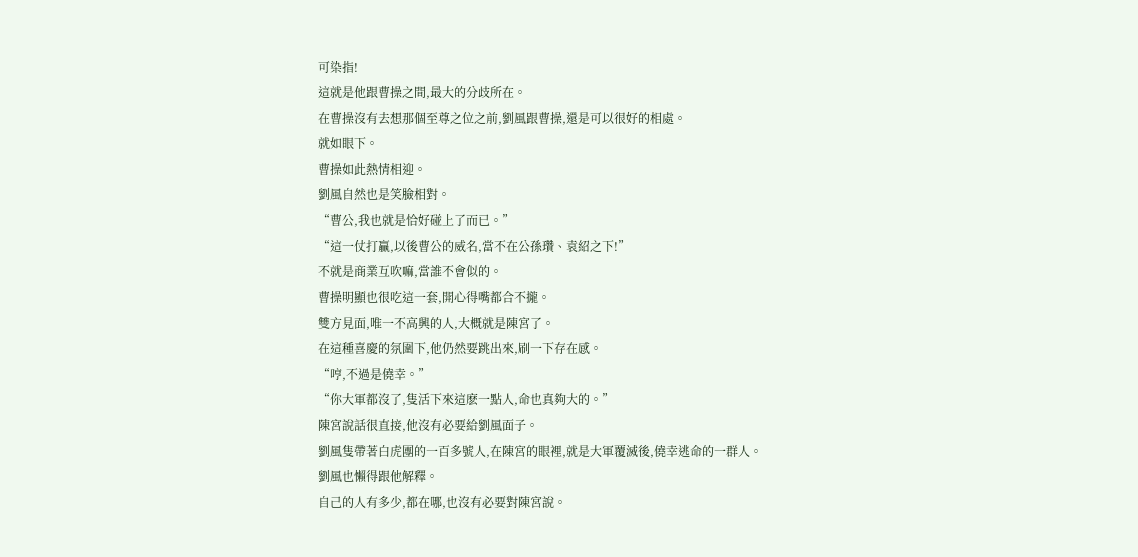可染指!
這就是他跟曹操之間,最大的分歧所在。
在曹操沒有去想那個至尊之位之前,劉風跟曹操,還是可以很好的相處。
就如眼下。
曹操如此熱情相迎。
劉風自然也是笑臉相對。
“曹公,我也就是恰好碰上了而已。”
“這一仗打贏,以後曹公的威名,當不在公孫瓚、袁紹之下!”
不就是商業互吹嘛,當誰不會似的。
曹操明顯也很吃這一套,開心得嘴都合不攏。
雙方見面,唯一不高興的人,大概就是陳宮了。
在這種喜慶的氛圍下,他仍然要跳出來,刷一下存在感。
“哼,不過是僥幸。”
“你大軍都沒了,隻活下來這麽一點人,命也真夠大的。”
陳宮說話很直接,他沒有必要給劉風面子。
劉風隻帶著白虎團的一百多號人,在陳宮的眼裡,就是大軍覆滅後,僥幸逃命的一群人。
劉風也懶得跟他解釋。
自己的人有多少,都在哪,也沒有必要對陳宮說。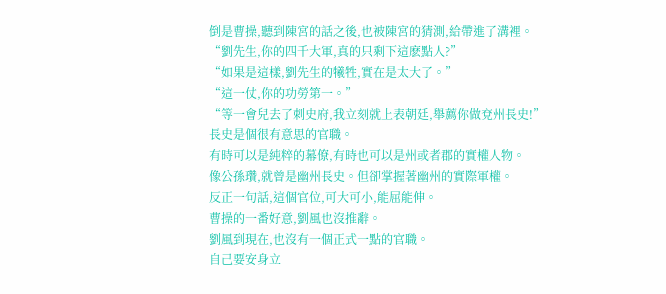倒是曹操,聽到陳宮的話之後,也被陳宮的猜測,給帶進了溝裡。
“劉先生,你的四千大軍,真的只剩下這麽點人?”
“如果是這樣,劉先生的犧牲,實在是太大了。”
“這一仗,你的功勞第一。”
“等一會兒去了刺史府,我立刻就上表朝廷,舉薦你做兗州長史!”
長史是個很有意思的官職。
有時可以是純粹的幕僚,有時也可以是州或者郡的實權人物。
像公孫瓚,就曾是幽州長史。但卻掌握著幽州的實際軍權。
反正一句話,這個官位,可大可小,能屈能伸。
曹操的一番好意,劉風也沒推辭。
劉風到現在,也沒有一個正式一點的官職。
自己要安身立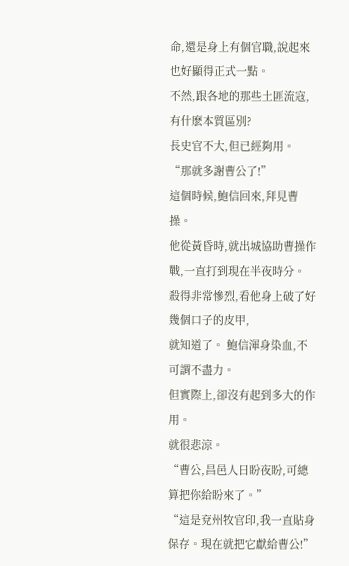命,還是身上有個官職,說起來也好顯得正式一點。
不然,跟各地的那些土匪流寇,有什麽本質區別?
長史官不大,但已經夠用。
“那就多謝曹公了!”
這個時候,鮑信回來,拜見曹操。
他從黃昏時,就出城協助曹操作戰,一直打到現在半夜時分。
殺得非常慘烈,看他身上破了好幾個口子的皮甲,
就知道了。 鮑信渾身染血,不可謂不盡力。
但實際上,卻沒有起到多大的作用。
就很悲涼。
“曹公,昌邑人日盼夜盼,可總算把你給盼來了。”
“這是兗州牧官印,我一直貼身保存。現在就把它獻給曹公!”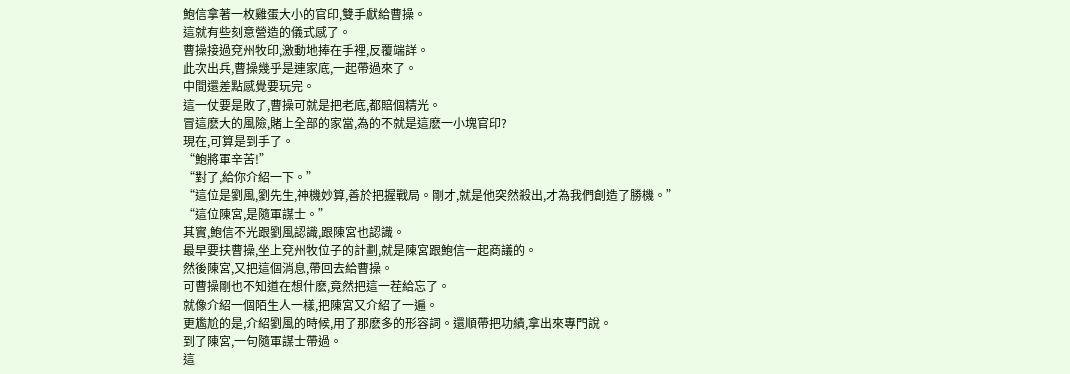鮑信拿著一枚雞蛋大小的官印,雙手獻給曹操。
這就有些刻意營造的儀式感了。
曹操接過兗州牧印,激動地捧在手裡,反覆端詳。
此次出兵,曹操幾乎是連家底,一起帶過來了。
中間還差點感覺要玩完。
這一仗要是敗了,曹操可就是把老底,都賠個精光。
冒這麽大的風險,賭上全部的家當,為的不就是這麽一小塊官印?
現在,可算是到手了。
“鮑將軍辛苦!”
“對了,給你介紹一下。”
“這位是劉風,劉先生,神機妙算,善於把握戰局。剛才,就是他突然殺出,才為我們創造了勝機。”
“這位陳宮,是隨軍謀士。”
其實,鮑信不光跟劉風認識,跟陳宮也認識。
最早要扶曹操,坐上兗州牧位子的計劃,就是陳宮跟鮑信一起商議的。
然後陳宮,又把這個消息,帶回去給曹操。
可曹操剛也不知道在想什麽,竟然把這一茬給忘了。
就像介紹一個陌生人一樣,把陳宮又介紹了一遍。
更尷尬的是,介紹劉風的時候,用了那麽多的形容詞。還順帶把功績,拿出來專門說。
到了陳宮,一句隨軍謀士帶過。
這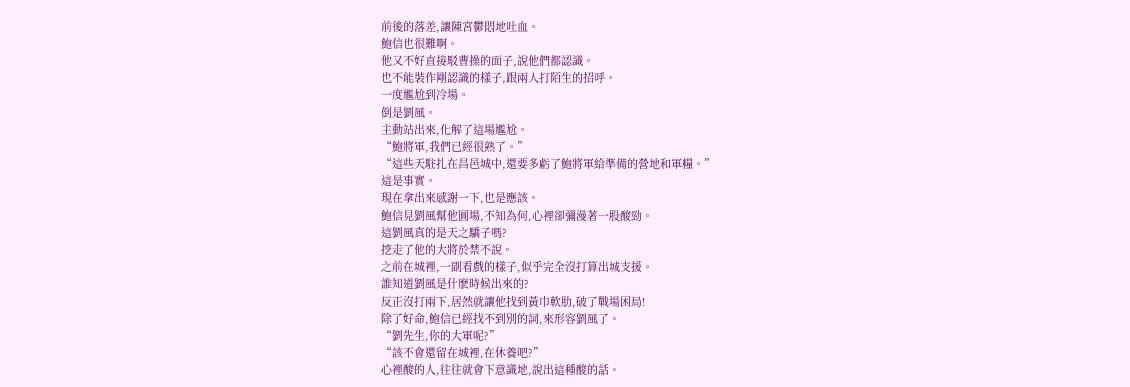前後的落差,讓陳宮鬱悶地吐血。
鮑信也很難啊。
他又不好直接駁曹操的面子,說他們都認識。
也不能裝作剛認識的樣子,跟兩人打陌生的招呼。
一度尷尬到冷場。
倒是劉風。
主動站出來,化解了這場尷尬。
“鮑將軍,我們已經很熟了。”
“這些天駐扎在昌邑城中,還要多虧了鮑將軍給準備的營地和軍糧。”
這是事實。
現在拿出來感謝一下,也是應該。
鮑信見劉風幫他圓場,不知為何,心裡卻彌漫著一股酸勁。
這劉風真的是天之驕子嗎?
挖走了他的大將於禁不說。
之前在城裡,一副看戲的樣子,似乎完全沒打算出城支援。
誰知道劉風是什麽時候出來的?
反正沒打兩下,居然就讓他找到黃巾軟肋,破了戰場困局!
除了好命,鮑信已經找不到別的詞,來形容劉風了。
“劉先生,你的大軍呢?”
“該不會還留在城裡,在休養吧?”
心裡酸的人,往往就會下意識地,說出這種酸的話。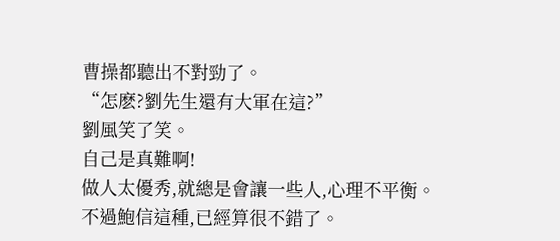曹操都聽出不對勁了。
“怎麽?劉先生還有大軍在這?”
劉風笑了笑。
自己是真難啊!
做人太優秀,就總是會讓一些人,心理不平衡。
不過鮑信這種,已經算很不錯了。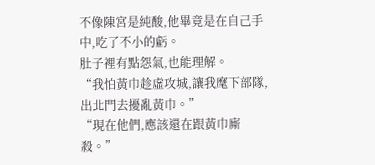不像陳宮是純酸,他畢竟是在自己手中,吃了不小的虧。
肚子裡有點怨氣,也能理解。
“我怕黃巾趁虛攻城,讓我麾下部隊,出北門去擾亂黃巾。”
“現在他們,應該還在跟黃巾廝殺。”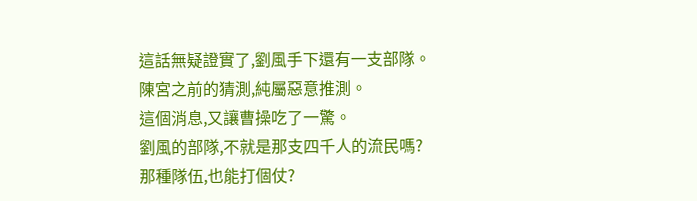這話無疑證實了,劉風手下還有一支部隊。
陳宮之前的猜測,純屬惡意推測。
這個消息,又讓曹操吃了一驚。
劉風的部隊,不就是那支四千人的流民嗎?
那種隊伍,也能打個仗?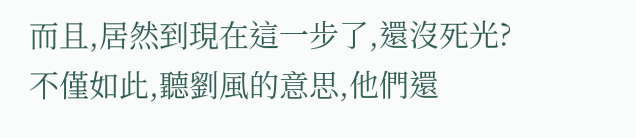而且,居然到現在這一步了,還沒死光?
不僅如此,聽劉風的意思,他們還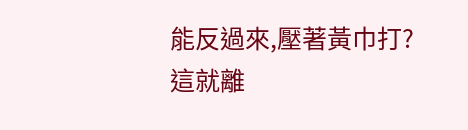能反過來,壓著黃巾打?
這就離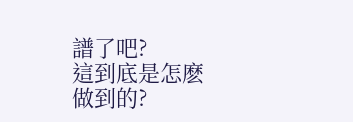譜了吧?
這到底是怎麽做到的?